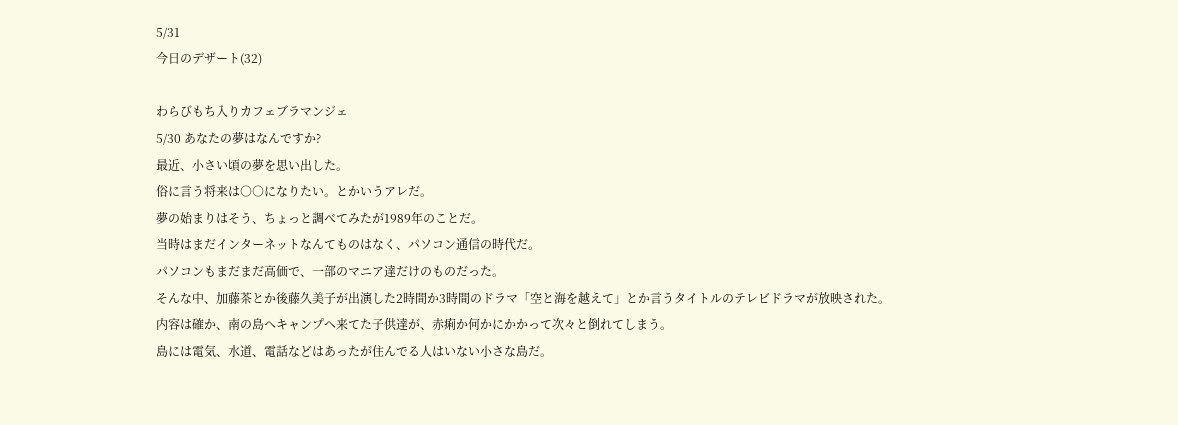5/31
今日のデザート(32)

わらびもち入りカフェブラマンジェ
5/30 あなたの夢はなんですか?
最近、小さい頃の夢を思い出した。
俗に言う将来は○○になりたい。とかいうアレだ。
夢の始まりはそう、ちょっと調べてみたが1989年のことだ。
当時はまだインターネットなんてものはなく、パソコン通信の時代だ。
パソコンもまだまだ高価で、一部のマニア達だけのものだった。
そんな中、加藤茶とか後藤久美子が出演した2時間か3時間のドラマ「空と海を越えて」とか言うタイトルのテレビドラマが放映された。
内容は確か、南の島へキャンプへ来てた子供達が、赤痢か何かにかかって次々と倒れてしまう。
島には電気、水道、電話などはあったが住んでる人はいない小さな島だ。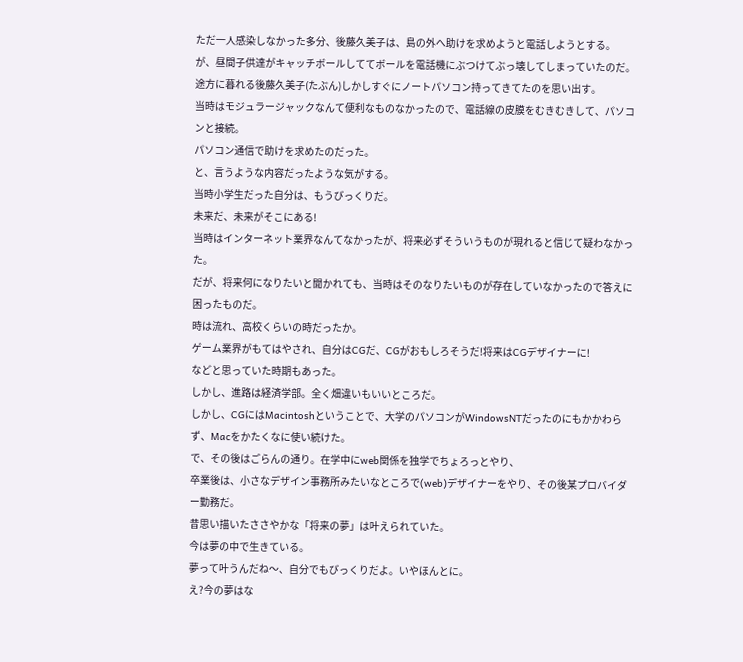ただ一人感染しなかった多分、後藤久美子は、島の外へ助けを求めようと電話しようとする。
が、昼間子供達がキャッチボールしててボールを電話機にぶつけてぶっ壊してしまっていたのだ。
途方に暮れる後藤久美子(たぶん)しかしすぐにノートパソコン持ってきてたのを思い出す。
当時はモジュラージャックなんて便利なものなかったので、電話線の皮膜をむきむきして、パソコンと接続。
パソコン通信で助けを求めたのだった。
と、言うような内容だったような気がする。
当時小学生だった自分は、もうびっくりだ。
未来だ、未来がそこにある!
当時はインターネット業界なんてなかったが、将来必ずそういうものが現れると信じて疑わなかった。
だが、将来何になりたいと聞かれても、当時はそのなりたいものが存在していなかったので答えに困ったものだ。
時は流れ、高校くらいの時だったか。
ゲーム業界がもてはやされ、自分はCGだ、CGがおもしろそうだ!将来はCGデザイナーに!
などと思っていた時期もあった。
しかし、進路は経済学部。全く畑違いもいいところだ。
しかし、CGにはMacintoshということで、大学のパソコンがWindowsNTだったのにもかかわらず、Macをかたくなに使い続けた。
で、その後はごらんの通り。在学中にweb関係を独学でちょろっとやり、
卒業後は、小さなデザイン事務所みたいなところで(web)デザイナーをやり、その後某プロバイダー勤務だ。
昔思い描いたささやかな「将来の夢」は叶えられていた。
今は夢の中で生きている。
夢って叶うんだね〜、自分でもびっくりだよ。いやほんとに。
え?今の夢はな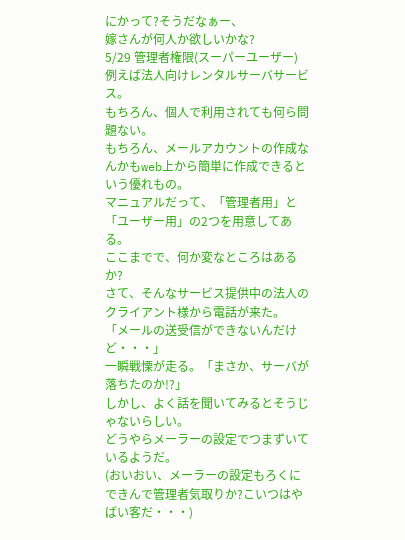にかって?そうだなぁー、
嫁さんが何人か欲しいかな?
5/29 管理者権限(スーパーユーザー)
例えば法人向けレンタルサーバサービス。
もちろん、個人で利用されても何ら問題ない。
もちろん、メールアカウントの作成なんかもweb上から簡単に作成できるという優れもの。
マニュアルだって、「管理者用」と「ユーザー用」の2つを用意してある。
ここまでで、何か変なところはあるか?
さて、そんなサービス提供中の法人のクライアント様から電話が来た。
「メールの送受信ができないんだけど・・・」
一瞬戦慄が走る。「まさか、サーバが落ちたのか!?」
しかし、よく話を聞いてみるとそうじゃないらしい。
どうやらメーラーの設定でつまずいているようだ。
(おいおい、メーラーの設定もろくにできんで管理者気取りか?こいつはやばい客だ・・・)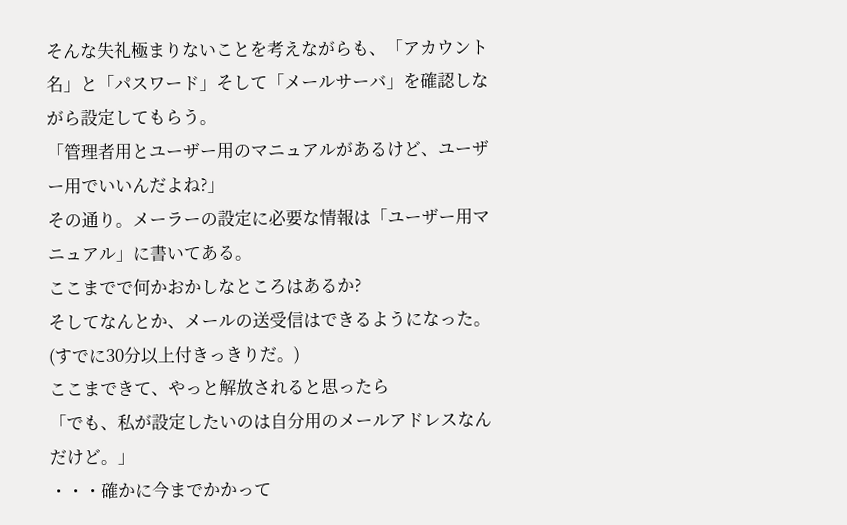そんな失礼極まりないことを考えながらも、「アカウント名」と「パスワード」そして「メールサーバ」を確認しながら設定してもらう。
「管理者用とユーザー用のマニュアルがあるけど、ユーザー用でいいんだよね?」
その通り。メーラーの設定に必要な情報は「ユーザー用マニュアル」に書いてある。
ここまでで何かおかしなところはあるか?
そしてなんとか、メールの送受信はできるようになった。(すでに30分以上付きっきりだ。)
ここまできて、やっと解放されると思ったら
「でも、私が設定したいのは自分用のメールアドレスなんだけど。」
・・・確かに今までかかって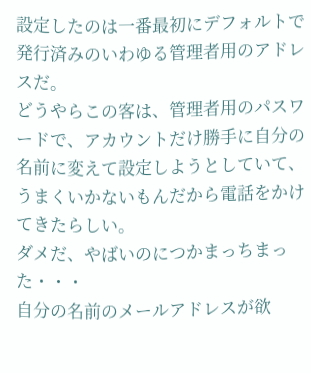設定したのは一番最初にデフォルトで発行済みのいわゆる管理者用のアドレスだ。
どうやらこの客は、管理者用のパスワードで、アカウントだけ勝手に自分の名前に変えて設定しようとしていて、うまくいかないもんだから電話をかけてきたらしい。
ダメだ、やばいのにつかまっちまった・・・
自分の名前のメールアドレスが欲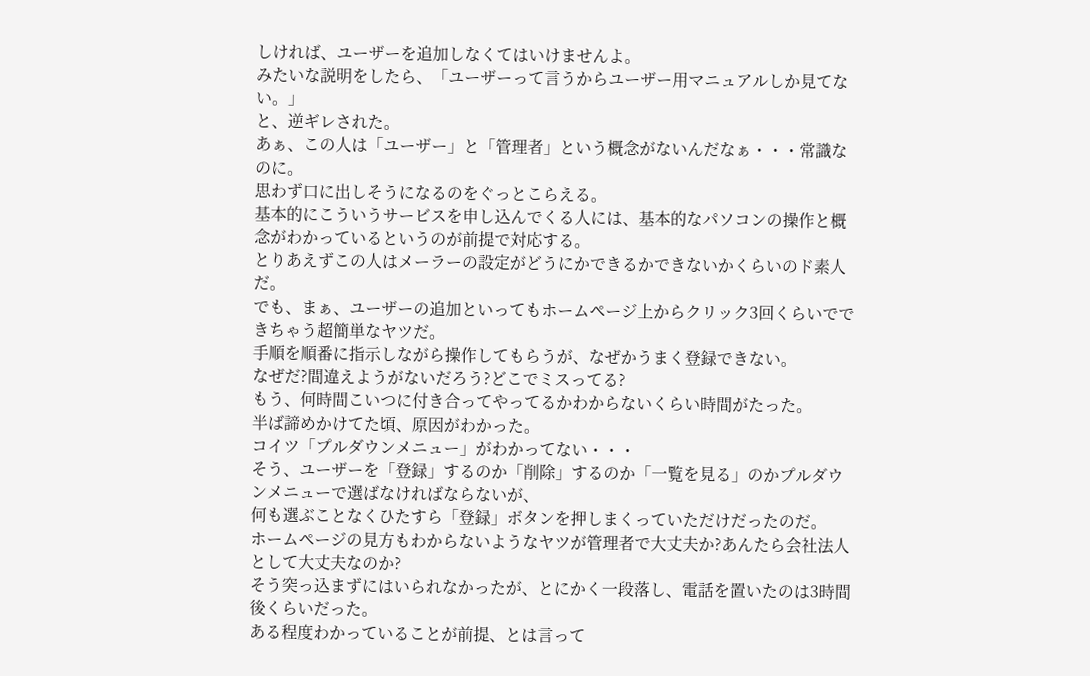しければ、ユーザーを追加しなくてはいけませんよ。
みたいな説明をしたら、「ユーザーって言うからユーザー用マニュアルしか見てない。」
と、逆ギレされた。
あぁ、この人は「ユーザー」と「管理者」という概念がないんだなぁ・・・常識なのに。
思わず口に出しそうになるのをぐっとこらえる。
基本的にこういうサービスを申し込んでくる人には、基本的なパソコンの操作と概念がわかっているというのが前提で対応する。
とりあえずこの人はメーラーの設定がどうにかできるかできないかくらいのド素人だ。
でも、まぁ、ユーザーの追加といってもホームページ上からクリック3回くらいでできちゃう超簡単なヤツだ。
手順を順番に指示しながら操作してもらうが、なぜかうまく登録できない。
なぜだ?間違えようがないだろう?どこでミスってる?
もう、何時間こいつに付き合ってやってるかわからないくらい時間がたった。
半ば諦めかけてた頃、原因がわかった。
コイツ「プルダウンメニュー」がわかってない・・・
そう、ユーザーを「登録」するのか「削除」するのか「一覧を見る」のかプルダウンメニューで選ばなければならないが、
何も選ぶことなくひたすら「登録」ボタンを押しまくっていただけだったのだ。
ホームページの見方もわからないようなヤツが管理者で大丈夫か?あんたら会社法人として大丈夫なのか?
そう突っ込まずにはいられなかったが、とにかく一段落し、電話を置いたのは3時間後くらいだった。
ある程度わかっていることが前提、とは言って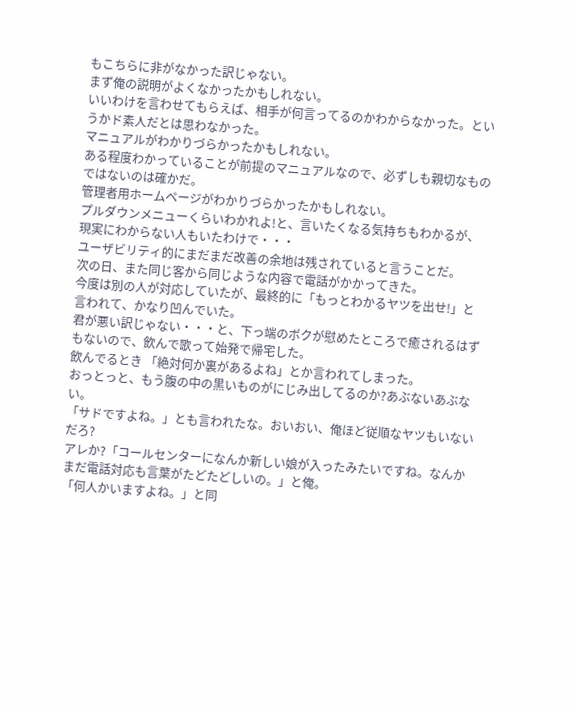もこちらに非がなかった訳じゃない。
まず俺の説明がよくなかったかもしれない。
いいわけを言わせてもらえば、相手が何言ってるのかわからなかった。というかド素人だとは思わなかった。
マニュアルがわかりづらかったかもしれない。
ある程度わかっていることが前提のマニュアルなので、必ずしも親切なものではないのは確かだ。
管理者用ホームページがわかりづらかったかもしれない。
プルダウンメニューくらいわかれよ!と、言いたくなる気持ちもわかるが、現実にわからない人もいたわけで・・・
ユーザビリティ的にまだまだ改善の余地は残されていると言うことだ。
次の日、また同じ客から同じような内容で電話がかかってきた。
今度は別の人が対応していたが、最終的に「もっとわかるヤツを出せ!」と言われて、かなり凹んでいた。
君が悪い訳じゃない・・・と、下っ端のボクが慰めたところで癒されるはずもないので、飲んで歌って始発で帰宅した。
飲んでるとき 「絶対何か裏があるよね」とか言われてしまった。
おっとっと、もう腹の中の黒いものがにじみ出してるのか?あぶないあぶない。
「サドですよね。」とも言われたな。おいおい、俺ほど従順なヤツもいないだろ?
アレか?「コールセンターになんか新しい娘が入ったみたいですね。なんかまだ電話対応も言葉がたどたどしいの。」と俺。
「何人かいますよね。」と同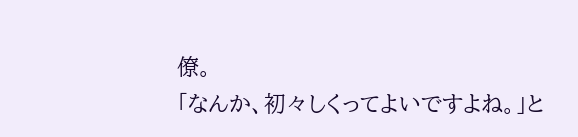僚。
「なんか、初々しくってよいですよね。」と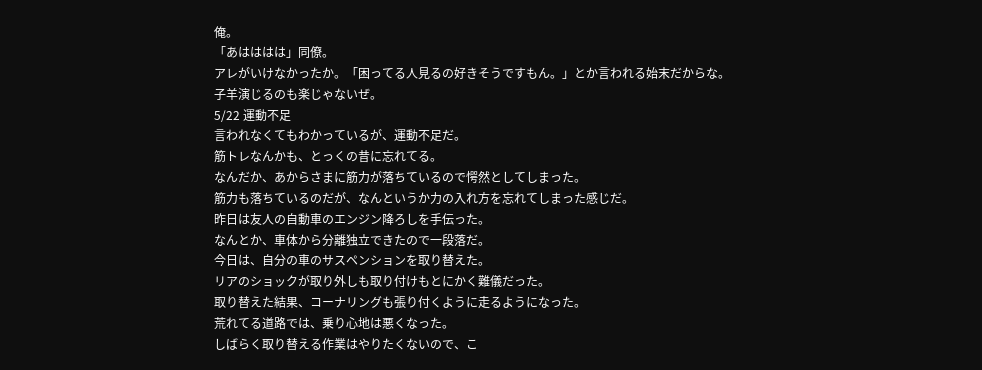俺。
「あはははは」同僚。
アレがいけなかったか。「困ってる人見るの好きそうですもん。」とか言われる始末だからな。
子羊演じるのも楽じゃないぜ。
5/22 運動不足
言われなくてもわかっているが、運動不足だ。
筋トレなんかも、とっくの昔に忘れてる。
なんだか、あからさまに筋力が落ちているので愕然としてしまった。
筋力も落ちているのだが、なんというか力の入れ方を忘れてしまった感じだ。
昨日は友人の自動車のエンジン降ろしを手伝った。
なんとか、車体から分離独立できたので一段落だ。
今日は、自分の車のサスペンションを取り替えた。
リアのショックが取り外しも取り付けもとにかく難儀だった。
取り替えた結果、コーナリングも張り付くように走るようになった。
荒れてる道路では、乗り心地は悪くなった。
しばらく取り替える作業はやりたくないので、こ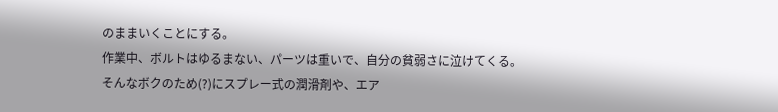のままいくことにする。
作業中、ボルトはゆるまない、パーツは重いで、自分の貧弱さに泣けてくる。
そんなボクのため(?)にスプレー式の潤滑剤や、エア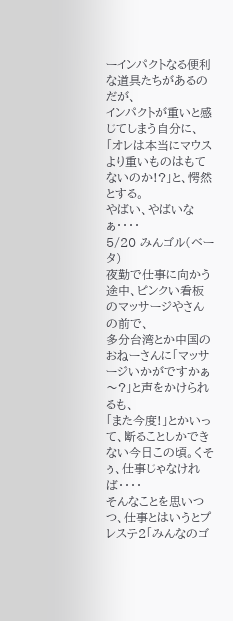ーインパクトなる便利な道具たちがあるのだが、
インパクトが重いと感じてしまう自分に、「オレは本当にマウスより重いものはもてないのか!?」と、愕然とする。
やばい、やばいなぁ・・・・
5/20 みんゴル(ベータ)
夜勤で仕事に向かう途中、ピンクい看板のマッサージやさんの前で、
多分台湾とか中国のおねーさんに「マッサージいかがですかぁ〜?」と声をかけられるも、
「また今度!」とかいって、断ることしかできない今日この頃。くそぅ、仕事じゃなければ・・・・
そんなことを思いつつ、仕事とはいうとプレステ2「みんなのゴ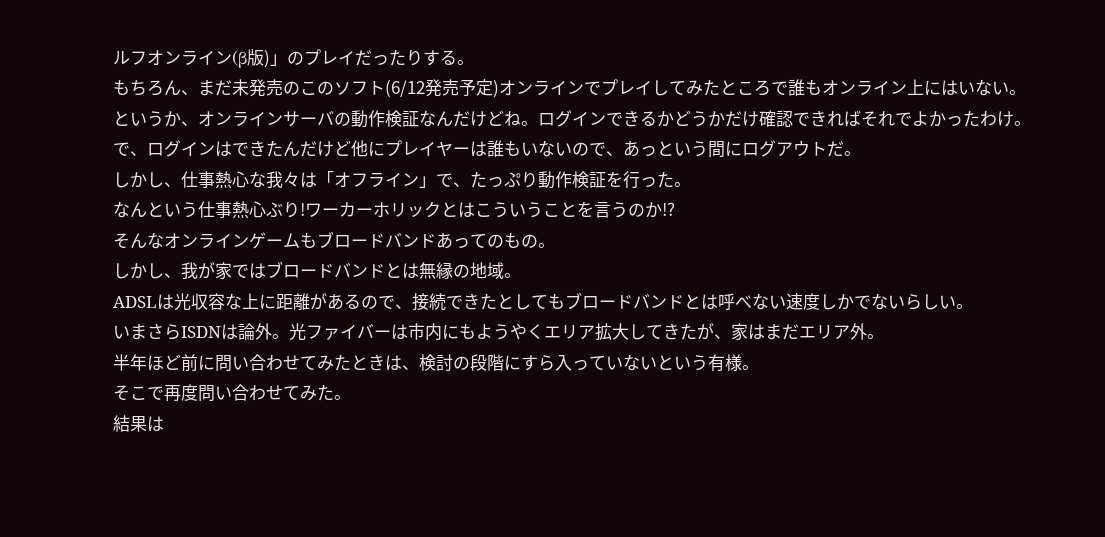ルフオンライン(β版)」のプレイだったりする。
もちろん、まだ未発売のこのソフト(6/12発売予定)オンラインでプレイしてみたところで誰もオンライン上にはいない。
というか、オンラインサーバの動作検証なんだけどね。ログインできるかどうかだけ確認できればそれでよかったわけ。
で、ログインはできたんだけど他にプレイヤーは誰もいないので、あっという間にログアウトだ。
しかし、仕事熱心な我々は「オフライン」で、たっぷり動作検証を行った。
なんという仕事熱心ぶり!ワーカーホリックとはこういうことを言うのか!?
そんなオンラインゲームもブロードバンドあってのもの。
しかし、我が家ではブロードバンドとは無縁の地域。
ADSLは光収容な上に距離があるので、接続できたとしてもブロードバンドとは呼べない速度しかでないらしい。
いまさらISDNは論外。光ファイバーは市内にもようやくエリア拡大してきたが、家はまだエリア外。
半年ほど前に問い合わせてみたときは、検討の段階にすら入っていないという有様。
そこで再度問い合わせてみた。
結果は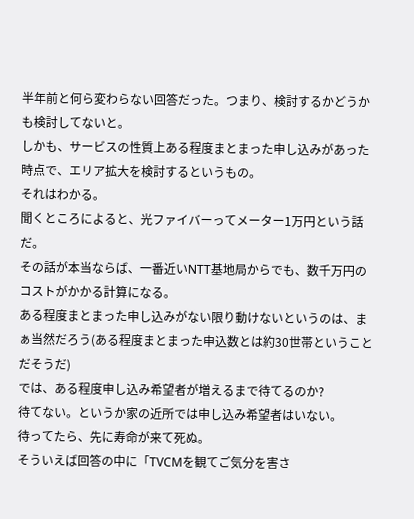半年前と何ら変わらない回答だった。つまり、検討するかどうかも検討してないと。
しかも、サービスの性質上ある程度まとまった申し込みがあった時点で、エリア拡大を検討するというもの。
それはわかる。
聞くところによると、光ファイバーってメーター1万円という話だ。
その話が本当ならば、一番近いNTT基地局からでも、数千万円のコストがかかる計算になる。
ある程度まとまった申し込みがない限り動けないというのは、まぁ当然だろう(ある程度まとまった申込数とは約30世帯ということだそうだ)
では、ある程度申し込み希望者が増えるまで待てるのか?
待てない。というか家の近所では申し込み希望者はいない。
待ってたら、先に寿命が来て死ぬ。
そういえば回答の中に「TVCMを観てご気分を害さ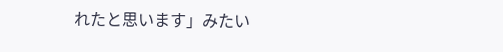れたと思います」みたい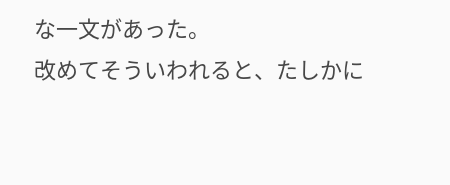な一文があった。
改めてそういわれると、たしかに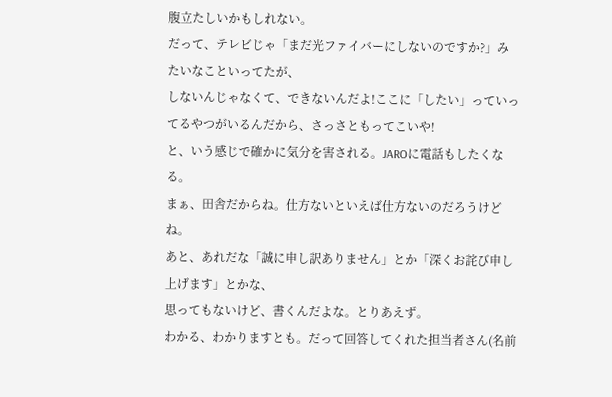腹立たしいかもしれない。
だって、テレビじゃ「まだ光ファイバーにしないのですか?」みたいなこといってたが、
しないんじゃなくて、できないんだよ!ここに「したい」っていってるやつがいるんだから、さっさともってこいや!
と、いう感じで確かに気分を害される。JAROに電話もしたくなる。
まぁ、田舎だからね。仕方ないといえば仕方ないのだろうけどね。
あと、あれだな「誠に申し訳ありません」とか「深くお詫び申し上げます」とかな、
思ってもないけど、書くんだよな。とりあえず。
わかる、わかりますとも。だって回答してくれた担当者さん(名前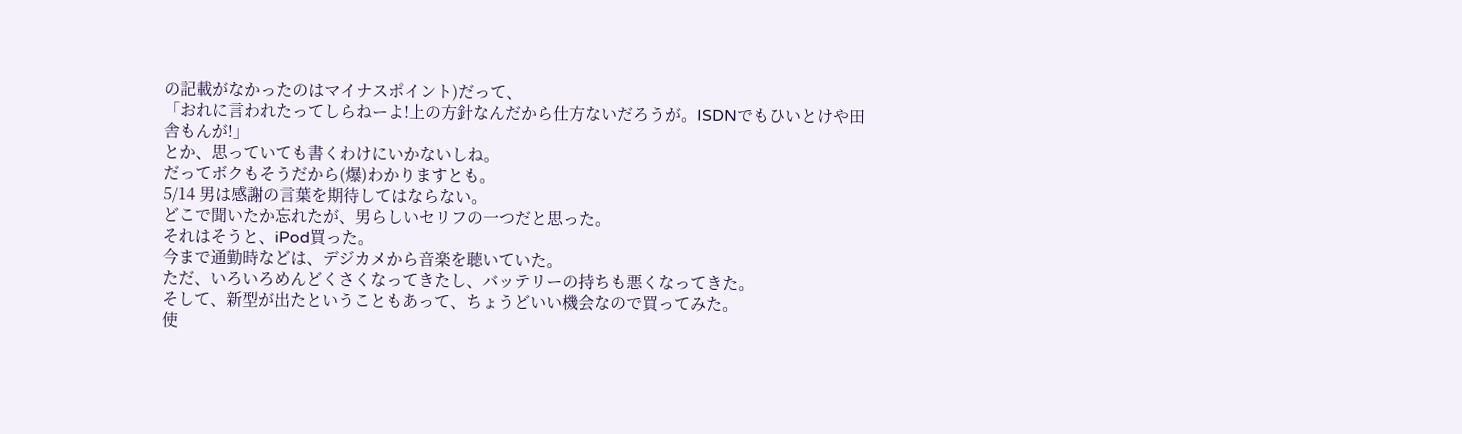の記載がなかったのはマイナスポイント)だって、
「おれに言われたってしらねーよ!上の方針なんだから仕方ないだろうが。ISDNでもひいとけや田舎もんが!」
とか、思っていても書くわけにいかないしね。
だってボクもそうだから(爆)わかりますとも。
5/14 男は感謝の言葉を期待してはならない。
どこで聞いたか忘れたが、男らしいセリフの一つだと思った。
それはそうと、iPod買った。
今まで通勤時などは、デジカメから音楽を聴いていた。
ただ、いろいろめんどくさくなってきたし、バッテリーの持ちも悪くなってきた。
そして、新型が出たということもあって、ちょうどいい機会なので買ってみた。
使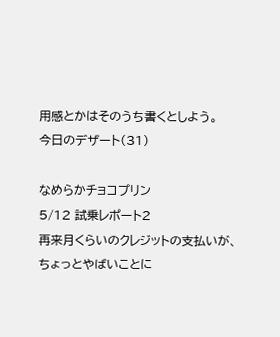用感とかはそのうち書くとしよう。
今日のデザート(31)

なめらかチョコプリン
5/12 試乗レポート2
再来月くらいのクレジットの支払いが、ちょっとやばいことに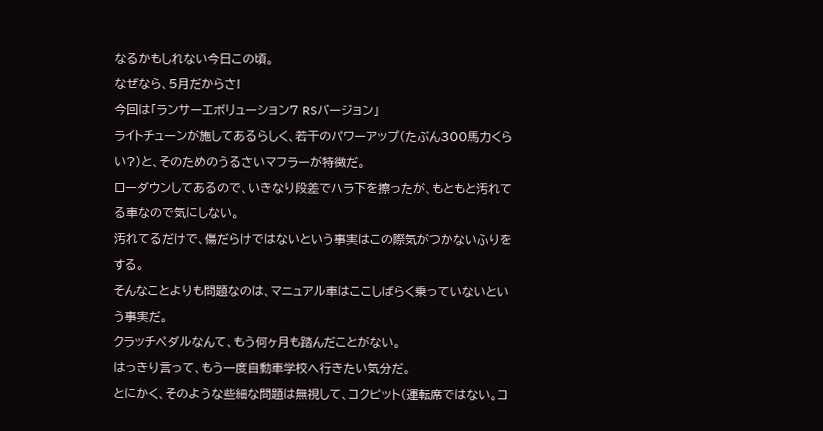なるかもしれない今日この頃。
なぜなら、5月だからさ!
今回は「ランサーエボリューション7 RSバージョン」
ライトチューンが施してあるらしく、若干のパワーアップ(たぶん300馬力くらい?)と、そのためのうるさいマフラーが特徴だ。
ローダウンしてあるので、いきなり段差でハラ下を擦ったが、もともと汚れてる車なので気にしない。
汚れてるだけで、傷だらけではないという事実はこの際気がつかないふりをする。
そんなことよりも問題なのは、マニュアル車はここしばらく乗っていないという事実だ。
クラッチペダルなんて、もう何ヶ月も踏んだことがない。
はっきり言って、もう一度自動車学校へ行きたい気分だ。
とにかく、そのような些細な問題は無視して、コクピット(運転席ではない。コ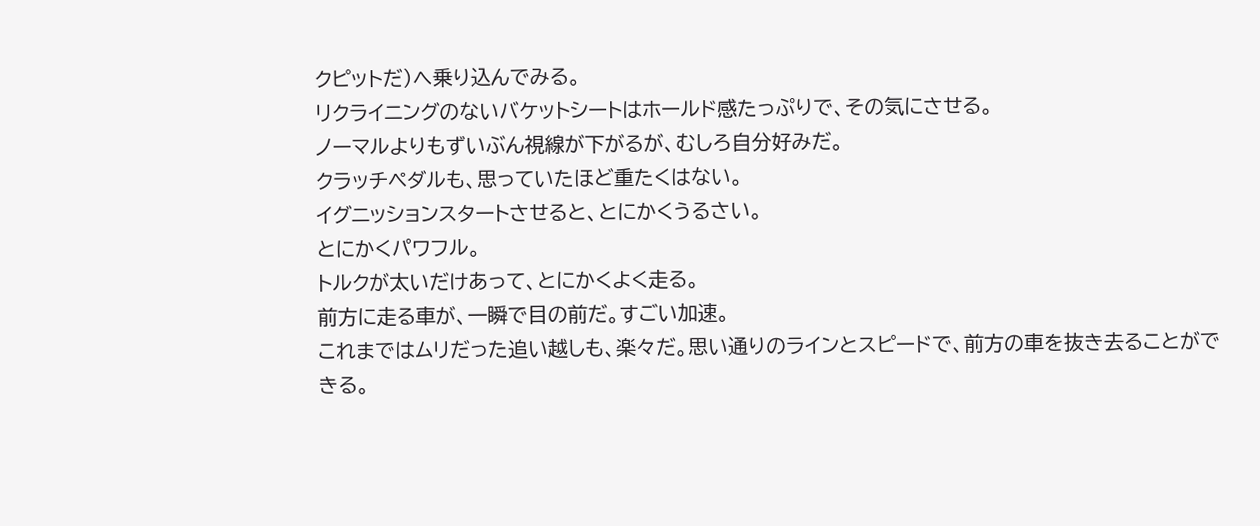クピットだ)へ乗り込んでみる。
リクライニングのないバケットシートはホールド感たっぷりで、その気にさせる。
ノーマルよりもずいぶん視線が下がるが、むしろ自分好みだ。
クラッチペダルも、思っていたほど重たくはない。
イグニッションスタートさせると、とにかくうるさい。
とにかくパワフル。
トルクが太いだけあって、とにかくよく走る。
前方に走る車が、一瞬で目の前だ。すごい加速。
これまではムリだった追い越しも、楽々だ。思い通りのラインとスピードで、前方の車を抜き去ることができる。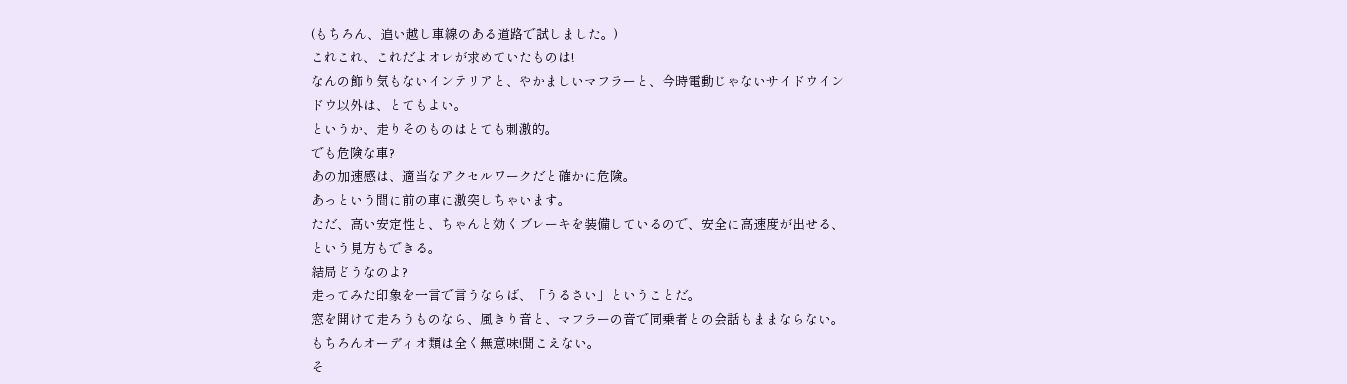(もちろん、追い越し車線のある道路で試しました。)
これこれ、これだよオレが求めていたものは!
なんの飾り気もないインテリアと、やかましいマフラーと、今時電動じゃないサイドウインドウ以外は、とてもよい。
というか、走りそのものはとても刺激的。
でも危険な車?
あの加速感は、適当なアクセルワークだと確かに危険。
あっという間に前の車に激突しちゃいます。
ただ、高い安定性と、ちゃんと効くブレーキを装備しているので、安全に高速度が出せる、という見方もできる。
結局どうなのよ?
走ってみた印象を一言で言うならば、「うるさい」ということだ。
窓を開けて走ろうものなら、風きり音と、マフラーの音で同乗者との会話もままならない。
もちろんオーディオ類は全く無意味!聞こえない。
そ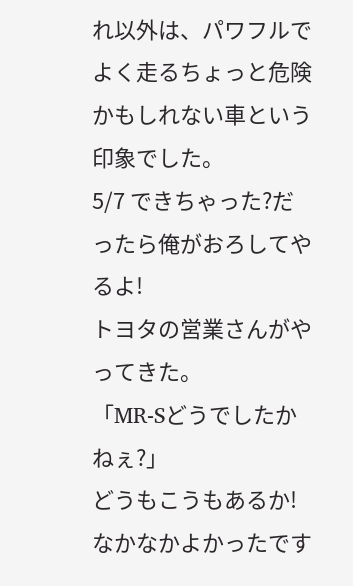れ以外は、パワフルでよく走るちょっと危険かもしれない車という印象でした。
5/7 できちゃった?だったら俺がおろしてやるよ!
トヨタの営業さんがやってきた。
「MR-Sどうでしたかねぇ?」
どうもこうもあるか!なかなかよかったです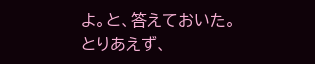よ。と、答えておいた。
とりあえず、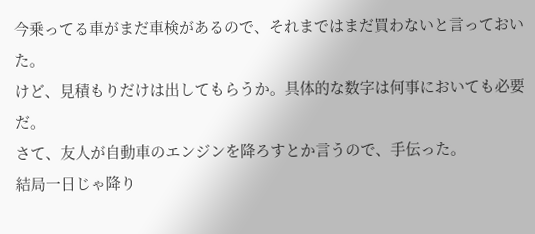今乗ってる車がまだ車検があるので、それまではまだ買わないと言っておいた。
けど、見積もりだけは出してもらうか。具体的な数字は何事においても必要だ。
さて、友人が自動車のエンジンを降ろすとか言うので、手伝った。
結局一日じゃ降り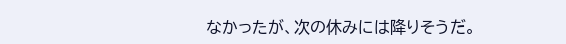なかったが、次の休みには降りそうだ。